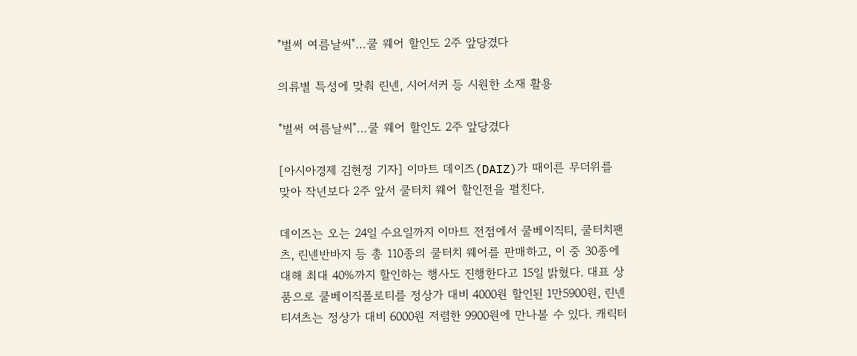"벌써 여름날씨"…쿨 웨어 할인도 2주 앞당겼다

의류별 특성에 맞춰 린넨, 시어서커 등 시원한 소재 활용

"벌써 여름날씨"…쿨 웨어 할인도 2주 앞당겼다

[아시아경제 김현정 기자] 이마트 데이즈(DAIZ)가 때이른 무더위를 맞아 작년보다 2주 앞서 쿨터치 웨어 할인전을 펼친다.

데이즈는 오는 24일 수요일까지 이마트 전점에서 쿨베이직티, 쿨터치팬츠, 린넨반바지 등 총 110종의 쿨터치 웨어를 판매하고, 이 중 30종에 대해 최대 40%까지 할인하는 행사도 진행한다고 15일 밝혔다. 대표 상품으로 쿨베이직폴로티를 정상가 대비 4000원 할인된 1만5900원, 린넨티셔츠는 정상가 대비 6000원 저렴한 9900원에 만나볼 수 있다. 캐릭터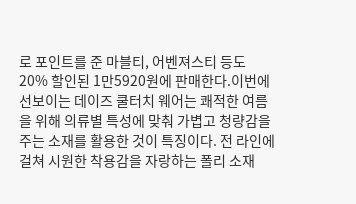로 포인트를 준 마블티, 어벤져스티 등도 20% 할인된 1만5920원에 판매한다.이번에 선보이는 데이즈 쿨터치 웨어는 쾌적한 여름을 위해 의류별 특성에 맞춰 가볍고 청량감을 주는 소재를 활용한 것이 특징이다. 전 라인에 걸쳐 시원한 착용감을 자랑하는 폴리 소재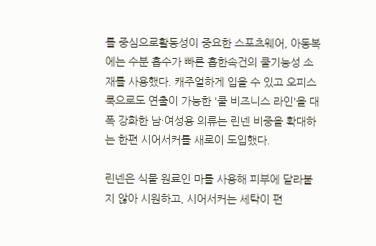를 중심으로활동성이 중요한 스포츠웨어, 아동복에는 수분 흡수가 빠른 흡한속건의 쿨기능성 소재를 사용했다. 캐주얼하게 입을 수 있고 오피스룩으로도 연출이 가능한 '쿨 비즈니스 라인'을 대폭 강화한 남·여성용 의류는 린넨 비중을 확대하는 한편 시어서커를 새로이 도입했다.

린넨은 식물 원료인 마를 사용해 피부에 달라붙지 않아 시원하고, 시어서커는 세탁이 편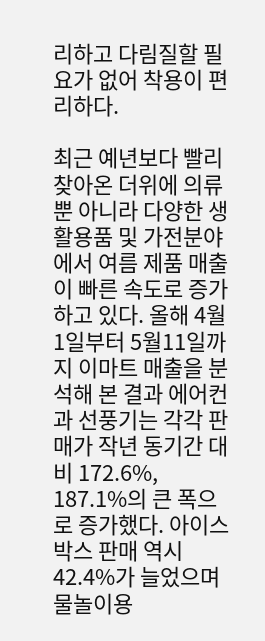리하고 다림질할 필요가 없어 착용이 편리하다.

최근 예년보다 빨리 찾아온 더위에 의류 뿐 아니라 다양한 생활용품 및 가전분야에서 여름 제품 매출이 빠른 속도로 증가하고 있다. 올해 4월1일부터 5월11일까지 이마트 매출을 분석해 본 결과 에어컨과 선풍기는 각각 판매가 작년 동기간 대비 172.6%, 187.1%의 큰 폭으로 증가했다. 아이스박스 판매 역시 42.4%가 늘었으며 물놀이용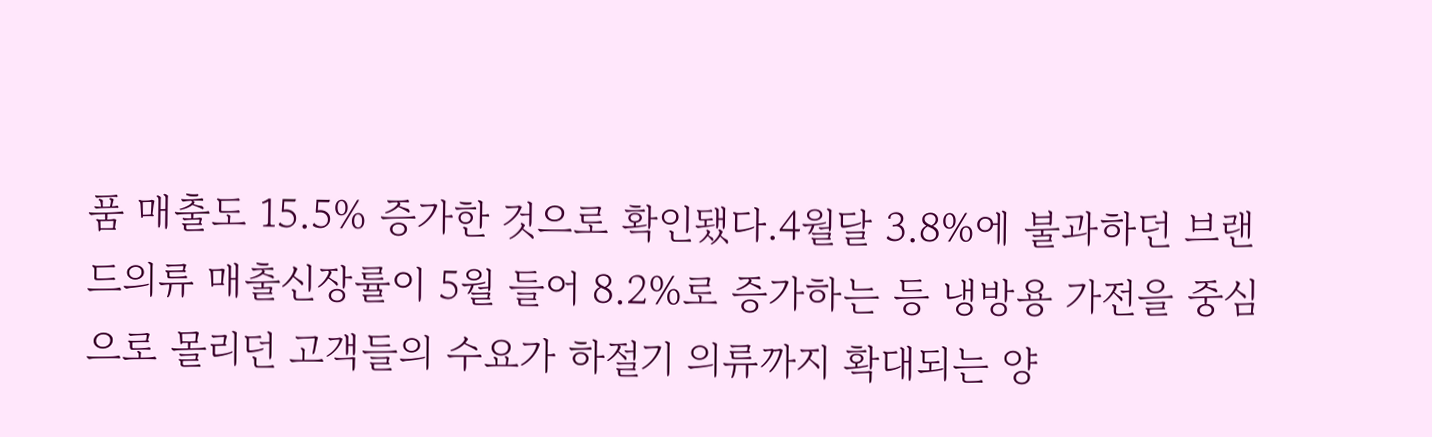품 매출도 15.5% 증가한 것으로 확인됐다.4월달 3.8%에 불과하던 브랜드의류 매출신장률이 5월 들어 8.2%로 증가하는 등 냉방용 가전을 중심으로 몰리던 고객들의 수요가 하절기 의류까지 확대되는 양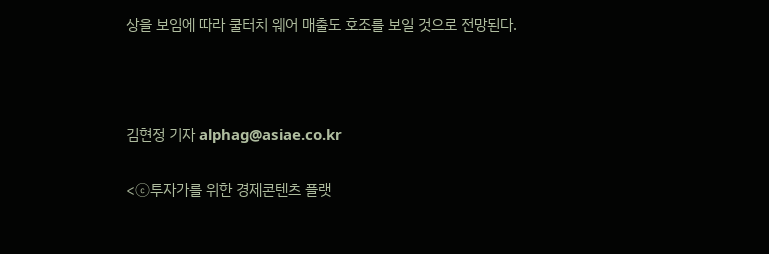상을 보임에 따라 쿨터치 웨어 매출도 호조를 보일 것으로 전망된다.



김현정 기자 alphag@asiae.co.kr

<ⓒ투자가를 위한 경제콘텐츠 플랫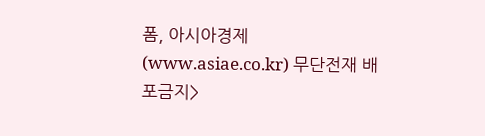폼, 아시아경제(www.asiae.co.kr) 무단전재 배포금지>